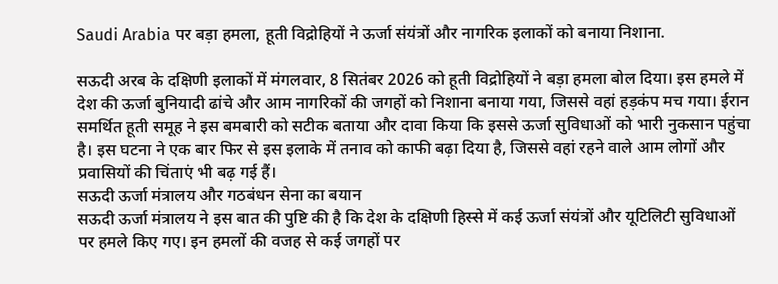Saudi Arabia पर बड़ा हमला, हूती विद्रोहियों ने ऊर्जा संयंत्रों और नागरिक इलाकों को बनाया निशाना.

सऊदी अरब के दक्षिणी इलाकों में मंगलवार, 8 सितंबर 2026 को हूती विद्रोहियों ने बड़ा हमला बोल दिया। इस हमले में देश की ऊर्जा बुनियादी ढांचे और आम नागरिकों की जगहों को निशाना बनाया गया, जिससे वहां हड़कंप मच गया। ईरान समर्थित हूती समूह ने इस बमबारी को सटीक बताया और दावा किया कि इससे ऊर्जा सुविधाओं को भारी नुकसान पहुंचा है। इस घटना ने एक बार फिर से इस इलाके में तनाव को काफी बढ़ा दिया है, जिससे वहां रहने वाले आम लोगों और प्रवासियों की चिंताएं भी बढ़ गई हैं।
सऊदी ऊर्जा मंत्रालय और गठबंधन सेना का बयान
सऊदी ऊर्जा मंत्रालय ने इस बात की पुष्टि की है कि देश के दक्षिणी हिस्से में कई ऊर्जा संयंत्रों और यूटिलिटी सुविधाओं पर हमले किए गए। इन हमलों की वजह से कई जगहों पर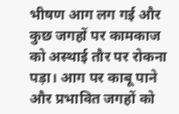भीषण आग लग गई और कुछ जगहों पर कामकाज को अस्थाई तौर पर रोकना पड़ा। आग पर काबू पाने और प्रभावित जगहों को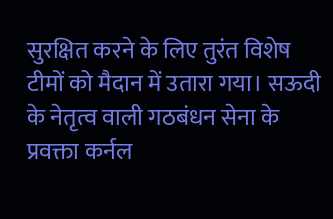सुरक्षित करने के लिए तुरंत विशेष टीमों को मैदान में उतारा गया। सऊदी के नेतृत्व वाली गठबंधन सेना के प्रवक्ता कर्नल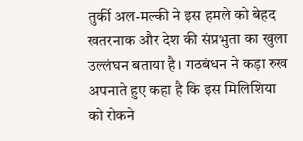तुर्की अल-मल्की ने इस हमले को बेहद खतरनाक और देश की संप्रभुता का खुला उल्लंघन बताया है। गठबंधन ने कड़ा रुख अपनाते हुए कहा है कि इस मिलिशिया को रोकने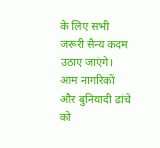के लिए सभी जरूरी सैन्य कदम उठाए जाएंगे।
आम नागरिकों और बुनियादी ढांचे को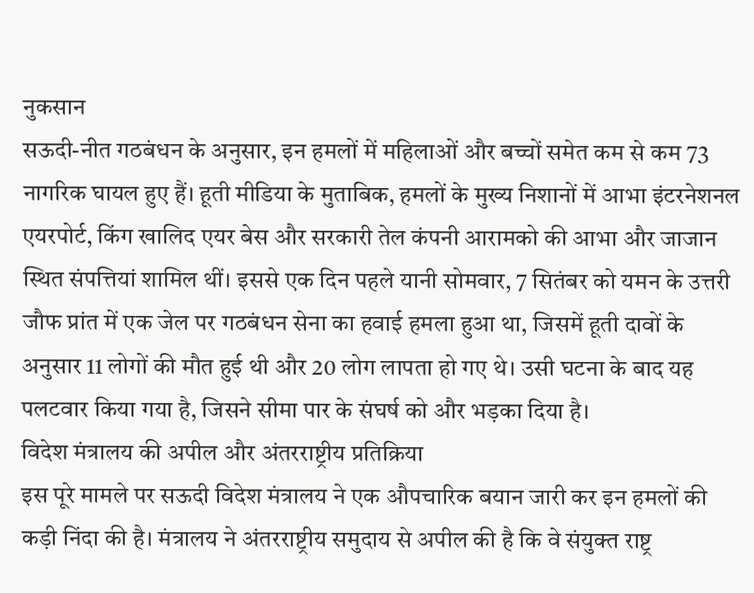नुकसान
सऊदी-नीत गठबंधन के अनुसार, इन हमलों में महिलाओं और बच्चों समेत कम से कम 73 नागरिक घायल हुए हैं। हूती मीडिया के मुताबिक, हमलों के मुख्य निशानों में आभा इंटरनेशनल एयरपोर्ट, किंग खालिद एयर बेस और सरकारी तेल कंपनी आरामको की आभा और जाजान स्थित संपत्तियां शामिल थीं। इससे एक दिन पहले यानी सोमवार, 7 सितंबर को यमन के उत्तरी जौफ प्रांत में एक जेल पर गठबंधन सेना का हवाई हमला हुआ था, जिसमें हूती दावों के अनुसार 11 लोगों की मौत हुई थी और 20 लोग लापता हो गए थे। उसी घटना के बाद यह पलटवार किया गया है, जिसने सीमा पार के संघर्ष को और भड़का दिया है।
विदेश मंत्रालय की अपील और अंतरराष्ट्रीय प्रतिक्रिया
इस पूरे मामले पर सऊदी विदेश मंत्रालय ने एक औपचारिक बयान जारी कर इन हमलों की कड़ी निंदा की है। मंत्रालय ने अंतरराष्ट्रीय समुदाय से अपील की है कि वे संयुक्त राष्ट्र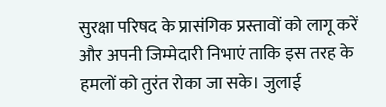सुरक्षा परिषद के प्रासंगिक प्रस्तावों को लागू करें और अपनी जिम्मेदारी निभाएं ताकि इस तरह के हमलों को तुरंत रोका जा सके। जुलाई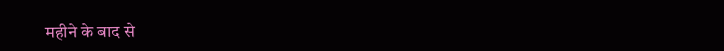महीने के बाद से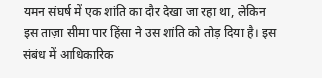यमन संघर्ष में एक शांति का दौर देखा जा रहा था, लेकिन इस ताज़ा सीमा पार हिंसा ने उस शांति को तोड़ दिया है। इस संबंध में आधिकारिक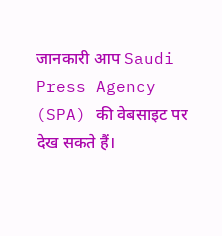जानकारी आप Saudi Press Agency (SPA) की वेबसाइट पर देख सकते हैं।